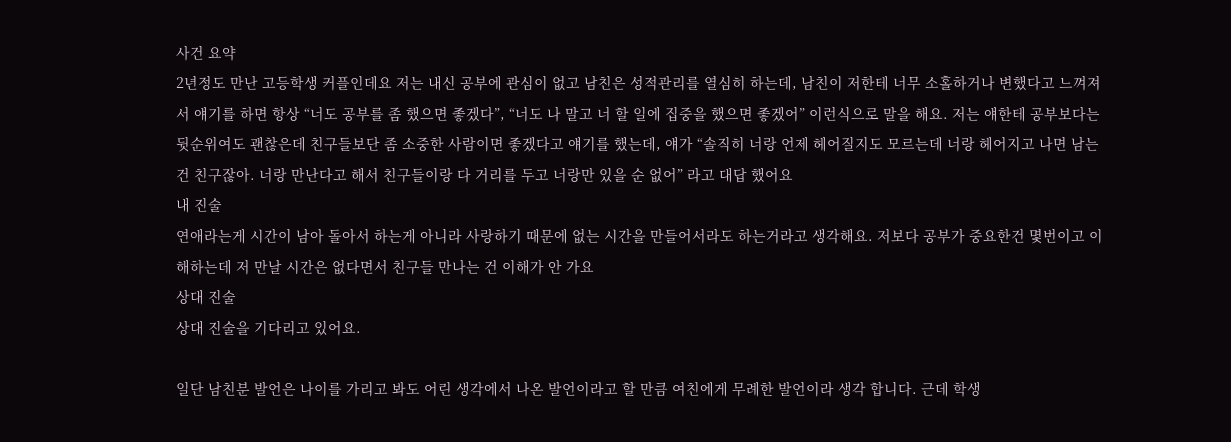사건 요약
2년정도 만난 고등학생 커플인데요 저는 내신 공부에 관심이 없고 남친은 성적관리를 열심히 하는데, 남친이 저한테 너무 소홀하거나 변했다고 느껴져서 얘기를 하면 항상 “너도 공부를 좀 했으면 좋겠다”, “너도 나 말고 너 할 일에 집중을 했으면 좋겠어” 이런식으로 말을 해요. 저는 얘한테 공부보다는 뒷순위여도 괜찮은데 친구들보단 좀 소중한 사람이면 좋겠다고 얘기를 했는데, 얘가 “솔직히 너랑 언제 헤어질지도 모르는데 너랑 헤어지고 나면 남는 건 친구잖아. 너랑 만난다고 해서 친구들이랑 다 거리를 두고 너랑만 있을 순 없어” 라고 대답 했어요
내 진술
연애라는게 시간이 남아 돌아서 하는게 아니라 사랑하기 때문에 없는 시간을 만들어서라도 하는거라고 생각해요. 저보다 공부가 중요한건 몇번이고 이해하는데 저 만날 시간은 없다면서 친구들 만나는 건 이해가 안 가요
상대 진술
상대 진술을 기다리고 있어요.

일단 남친분 발언은 나이를 가리고 봐도 어린 생각에서 나온 발언이라고 할 만큼 여친에게 무례한 발언이라 생각 합니다. 근데 학생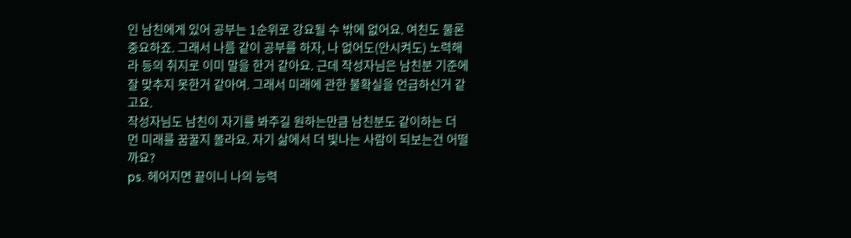인 남친에게 있어 공부는 1순위로 강요될 수 밖에 없어요. 여친도 물론 중요하죠. 그래서 나름 같이 공부를 하자, 나 없어도(안시켜도) 노력해라 등의 취지로 이미 말을 한거 같아요. 근데 작성자님은 남친분 기준에 잘 맞추지 못한거 같아여. 그래서 미래에 관한 불확실을 언급하신거 같고요.
작성자님도 남친이 자기를 봐주길 원하는만큼 남친분도 같이하는 더 먼 미래를 꿈꿀지 몰라요. 자기 삶에서 더 빛나는 사람이 되보는건 어떨까요?
ps. 헤어지면 끝이니 나의 능력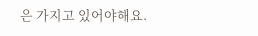은 가지고 있어야해요.